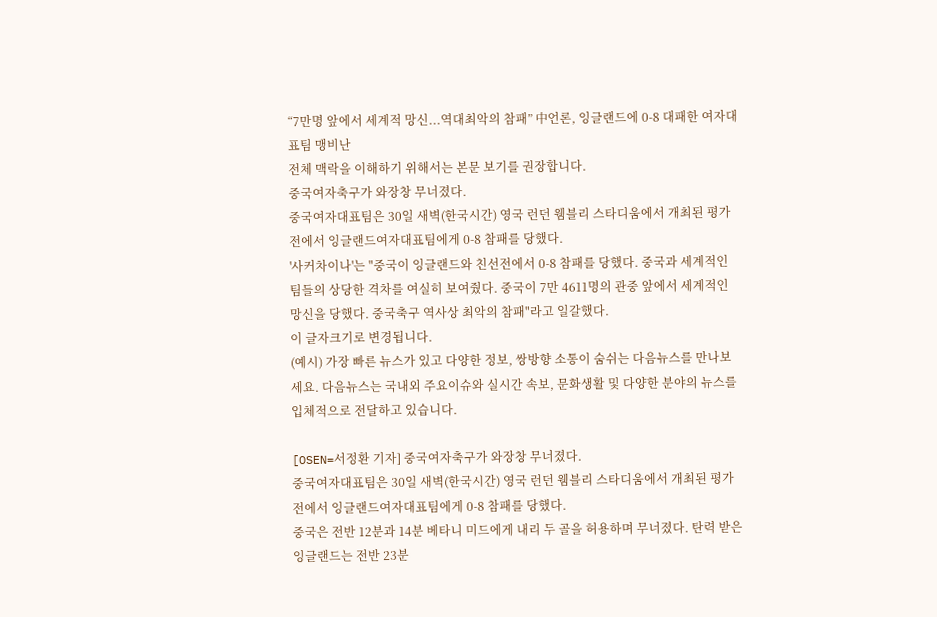“7만명 앞에서 세계적 망신...역대최악의 참패” 中언론, 잉글랜드에 0-8 대패한 여자대표팀 맹비난
전체 맥락을 이해하기 위해서는 본문 보기를 권장합니다.
중국여자축구가 와장창 무너졌다.
중국여자대표팀은 30일 새벽(한국시간) 영국 런던 웸블리 스타디움에서 개최된 평가전에서 잉글랜드여자대표팀에게 0-8 참패를 당했다.
'사커차이나'는 "중국이 잉글랜드와 친선전에서 0-8 참패를 당했다. 중국과 세계적인 팀들의 상당한 격차를 여실히 보여줬다. 중국이 7만 4611명의 관중 앞에서 세계적인 망신을 당했다. 중국축구 역사상 최악의 참패"라고 일갈했다.
이 글자크기로 변경됩니다.
(예시) 가장 빠른 뉴스가 있고 다양한 정보, 쌍방향 소통이 숨쉬는 다음뉴스를 만나보세요. 다음뉴스는 국내외 주요이슈와 실시간 속보, 문화생활 및 다양한 분야의 뉴스를 입체적으로 전달하고 있습니다.

[OSEN=서정환 기자] 중국여자축구가 와장창 무너졌다.
중국여자대표팀은 30일 새벽(한국시간) 영국 런던 웸블리 스타디움에서 개최된 평가전에서 잉글랜드여자대표팀에게 0-8 참패를 당했다.
중국은 전반 12분과 14분 베타니 미드에게 내리 두 골을 허용하며 무너졌다. 탄력 받은 잉글랜드는 전반 23분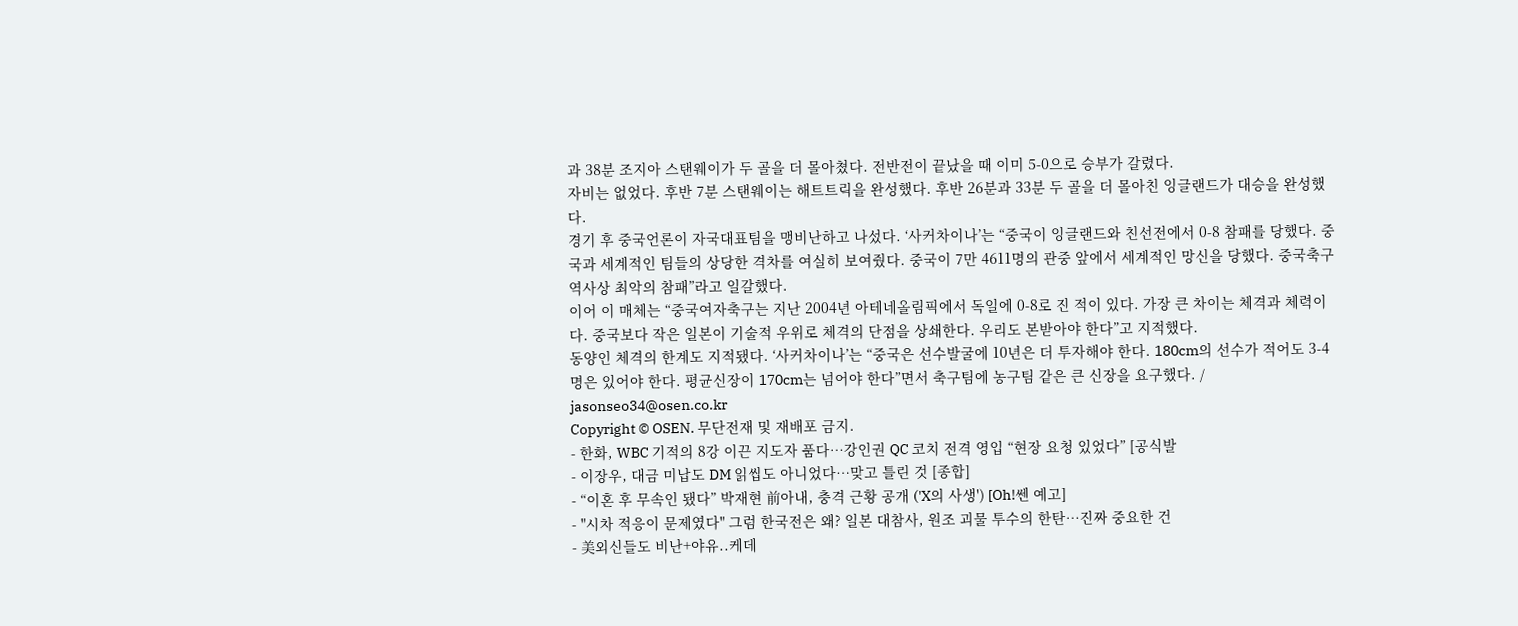과 38분 조지아 스탠웨이가 두 골을 더 몰아쳤다. 전반전이 끝났을 때 이미 5-0으로 승부가 갈렸다.
자비는 없었다. 후반 7분 스탠웨이는 해트트릭을 완성했다. 후반 26분과 33분 두 골을 더 몰아친 잉글랜드가 대승을 완성했다.
경기 후 중국언론이 자국대표팀을 맹비난하고 나섰다. ‘사커차이나’는 “중국이 잉글랜드와 친선전에서 0-8 참패를 당했다. 중국과 세계적인 팀들의 상당한 격차를 여실히 보여줬다. 중국이 7만 4611명의 관중 앞에서 세계적인 망신을 당했다. 중국축구 역사상 최악의 참패”라고 일갈했다.
이어 이 매체는 “중국여자축구는 지난 2004년 아테네올림픽에서 독일에 0-8로 진 적이 있다. 가장 큰 차이는 체격과 체력이다. 중국보다 작은 일본이 기술적 우위로 체격의 단점을 상쇄한다. 우리도 본받아야 한다”고 지적했다.
동양인 체격의 한계도 지적됐다. ‘사커차이나’는 “중국은 선수발굴에 10년은 더 투자해야 한다. 180cm의 선수가 적어도 3-4명은 있어야 한다. 평균신장이 170cm는 넘어야 한다”면서 축구팀에 농구팀 같은 큰 신장을 요구했다. / jasonseo34@osen.co.kr
Copyright © OSEN. 무단전재 및 재배포 금지.
- 한화, WBC 기적의 8강 이끈 지도자 품다…강인권 QC 코치 전격 영입 “현장 요청 있었다” [공식발
- 이장우, 대금 미납도 DM 읽씹도 아니었다…맞고 틀린 것 [종합]
- “이혼 후 무속인 됐다” 박재현 前아내, 충격 근황 공개 ('X의 사생') [Oh!쎈 예고]
- "시차 적응이 문제였다" 그럼 한국전은 왜? 일본 대참사, 원조 괴물 투수의 한탄…진짜 중요한 건
- 美외신들도 비난+야유..케데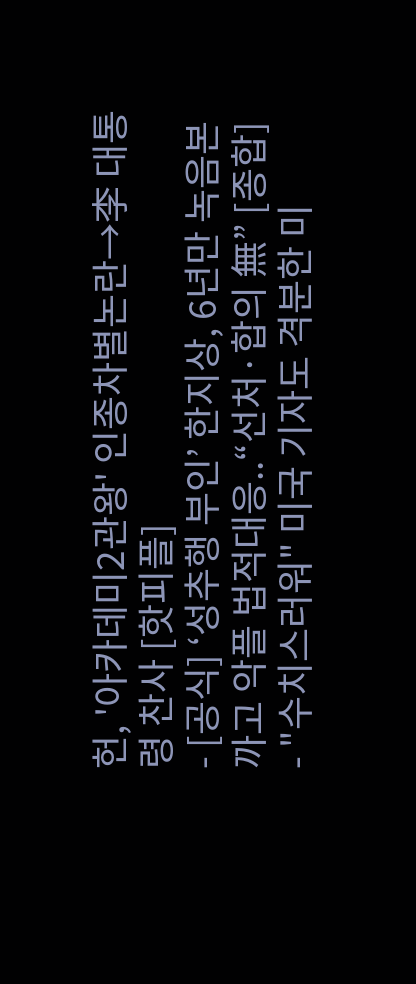헌, '아카데미2관왕' 인종차별논란→李 대통령 찬사 [핫피플]
- [공식] ‘성추행 부인’ 한지상, 6년만 녹음본 까고 악플 법적대응..“선처·합의 無” [종합]
- "수치스러워" 미국 기자도 격분한 미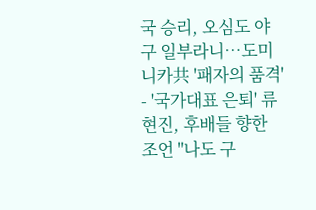국 승리, 오심도 야구 일부라니…도미니카共 '패자의 품격'
- '국가대표 은퇴' 류현진, 후배들 향한 조언 "나도 구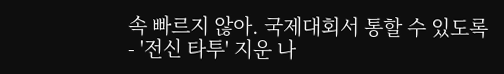속 빠르지 않아. 국제대회서 통할 수 있도록
- '전신 타투' 지운 나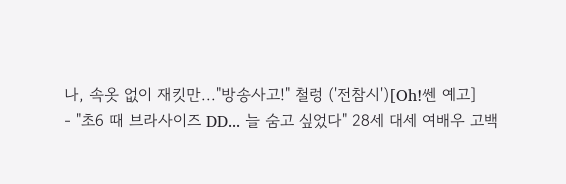나, 속옷 없이 재킷만..."방송사고!" 철렁 ('전참시')[Oh!쎈 예고]
- "초6 때 브라사이즈 DD... 늘 숨고 싶었다" 28세 대세 여배우 고백